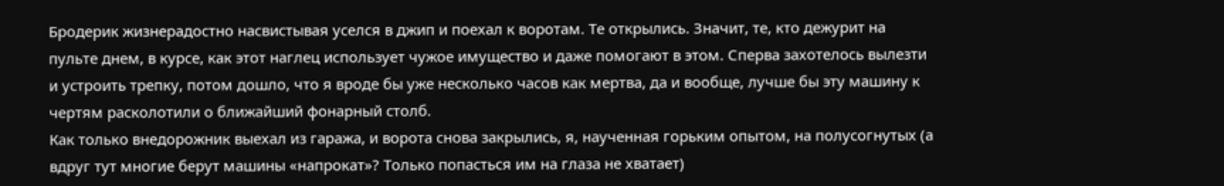Бродерик жизнерадостно насвистывая уселся в джип и поехал к воротам. Те открылись. Значит, те, кто дежурит на пульте днем, в курсе, как этот наглец использует чужое имущество и даже помогают в этом. Сперва захотелось вылезти и устроить трепку, потом дошло, что я вроде бы уже несколько часов как мертва, да и вообще, лучше бы эту машину к чертям расколотили о ближайший фонарный столб.
Как только внедорожник выехал из гаража, и ворота снова закрылись, я, наученная горьким опытом, на полусогнутых (а вдруг тут многие берут машины «напрокат»? Только попасться им на глаза не хватает)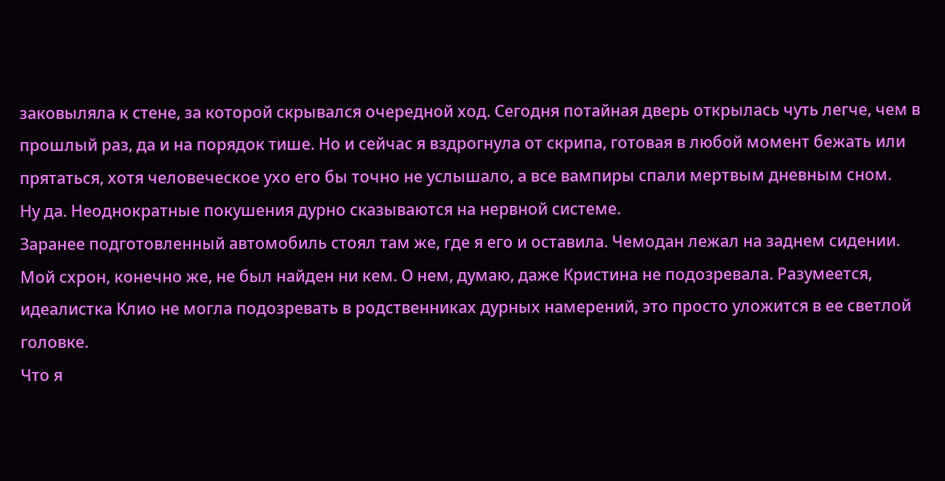заковыляла к стене, за которой скрывался очередной ход. Сегодня потайная дверь открылась чуть легче, чем в прошлый раз, да и на порядок тише. Но и сейчас я вздрогнула от скрипа, готовая в любой момент бежать или прятаться, хотя человеческое ухо его бы точно не услышало, а все вампиры спали мертвым дневным сном.
Ну да. Неоднократные покушения дурно сказываются на нервной системе.
Заранее подготовленный автомобиль стоял там же, где я его и оставила. Чемодан лежал на заднем сидении. Мой схрон, конечно же, не был найден ни кем. О нем, думаю, даже Кристина не подозревала. Разумеется, идеалистка Клио не могла подозревать в родственниках дурных намерений, это просто уложится в ее светлой головке.
Что я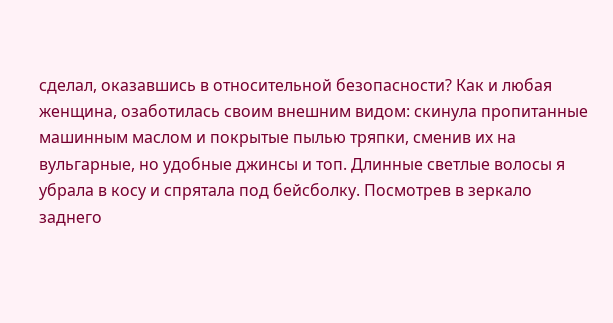сделал, оказавшись в относительной безопасности? Как и любая женщина, озаботилась своим внешним видом: скинула пропитанные машинным маслом и покрытые пылью тряпки, сменив их на вульгарные, но удобные джинсы и топ. Длинные светлые волосы я убрала в косу и спрятала под бейсболку. Посмотрев в зеркало заднего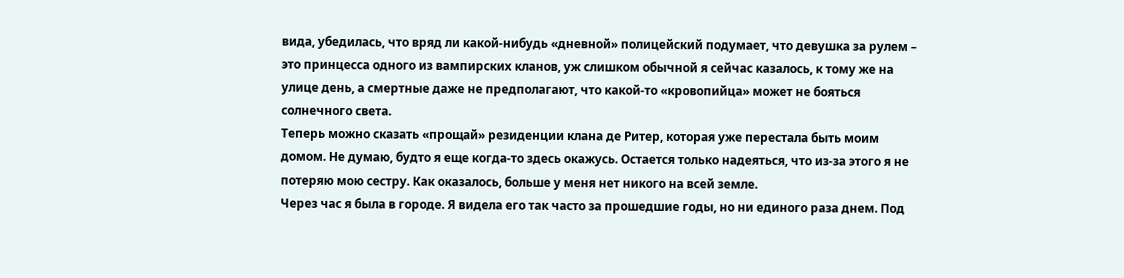вида, убедилась, что вряд ли какой-нибудь «дневной» полицейский подумает, что девушка за рулем – это принцесса одного из вампирских кланов, уж слишком обычной я сейчас казалось, к тому же на улице день, а смертные даже не предполагают, что какой-то «кровопийца» может не бояться солнечного света.
Теперь можно сказать «прощай» резиденции клана де Ритер, которая уже перестала быть моим домом. Не думаю, будто я еще когда-то здесь окажусь. Остается только надеяться, что из-за этого я не потеряю мою сестру. Как оказалось, больше у меня нет никого на всей земле.
Через час я была в городе. Я видела его так часто за прошедшие годы, но ни единого раза днем. Под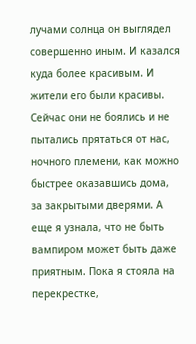лучами солнца он выглядел совершенно иным. И казался куда более красивым. И жители его были красивы. Сейчас они не боялись и не пытались прятаться от нас, ночного племени, как можно быстрее оказавшись дома, за закрытыми дверями. А еще я узнала, что не быть вампиром может быть даже приятным. Пока я стояла на перекрестке,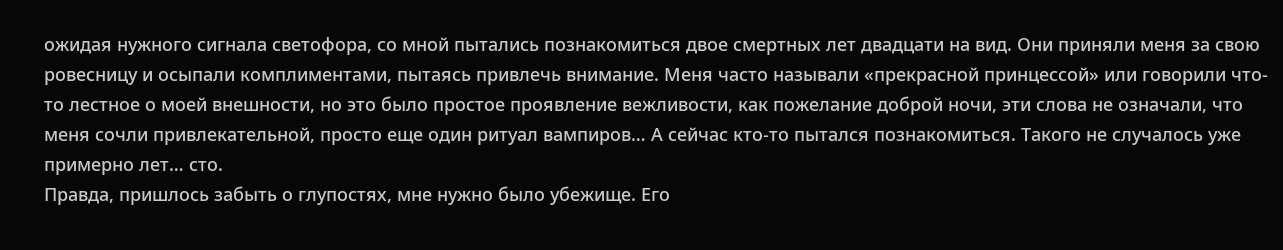ожидая нужного сигнала светофора, со мной пытались познакомиться двое смертных лет двадцати на вид. Они приняли меня за свою ровесницу и осыпали комплиментами, пытаясь привлечь внимание. Меня часто называли «прекрасной принцессой» или говорили что-то лестное о моей внешности, но это было простое проявление вежливости, как пожелание доброй ночи, эти слова не означали, что меня сочли привлекательной, просто еще один ритуал вампиров… А сейчас кто-то пытался познакомиться. Такого не случалось уже примерно лет… сто.
Правда, пришлось забыть о глупостях, мне нужно было убежище. Его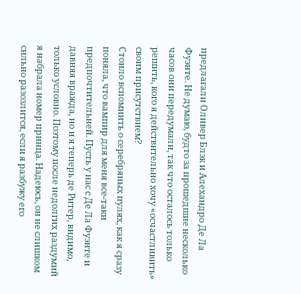предлагали Оливер Блэк и Алехандро Де Ла Фуэнте. Не думаю, будто за прошедшие несколько часов они передумали, так что осталось только решить, кого я действительно хочу «осчастливить» своим присутствием?
Стоило вспомнить о серебряных пулях, как я сразу поняла, что вампир для меня все-таки предпочтительней. Пусть у нас с Де Ла Фуэнте и давняя вражда, но и я теперь де Ритер, видимо, только условно. Поэтому после недолгих раздумий я набрала номер принца. Надеюсь, он не слишком сильно разозлится, если я разбужу его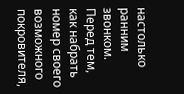настолько ранним звонком.
Перед тем, как набрать номер своего возможного покровителя,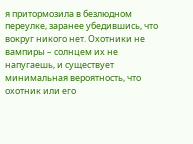я притормозила в безлюдном переулке, заранее убедившись, что вокруг никого нет. Охотники не вампиры – солнцем их не напугаешь, и существует минимальная вероятность, что охотник или его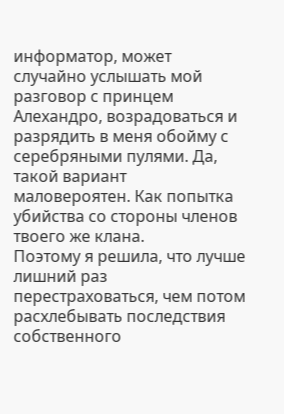информатор, может случайно услышать мой разговор с принцем Алехандро, возрадоваться и разрядить в меня обойму с серебряными пулями. Да, такой вариант маловероятен. Как попытка убийства со стороны членов твоего же клана.
Поэтому я решила, что лучше лишний раз перестраховаться, чем потом расхлебывать последствия собственного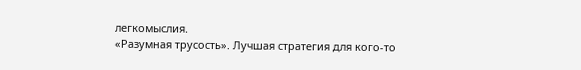легкомыслия.
«Разумная трусость». Лучшая стратегия для кого-то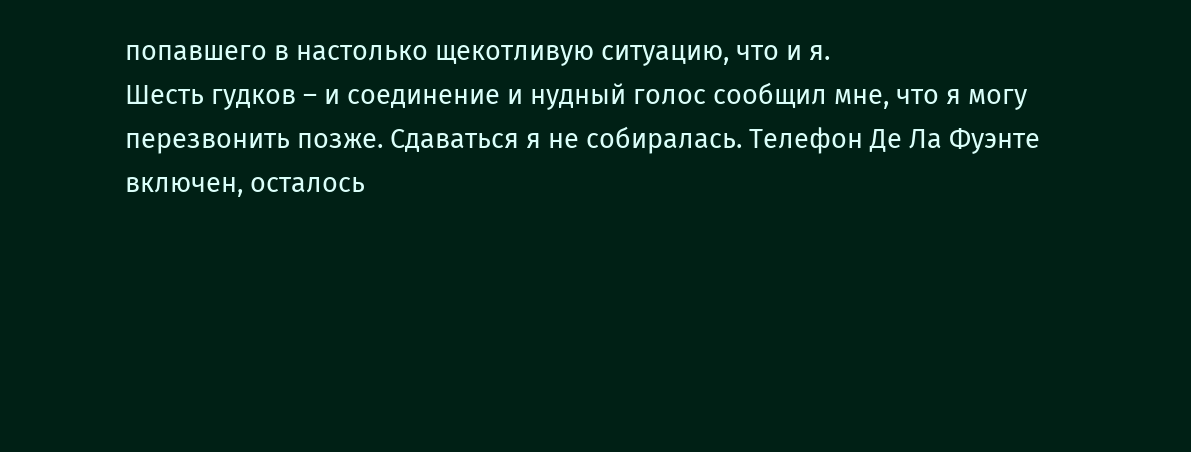попавшего в настолько щекотливую ситуацию, что и я.
Шесть гудков – и соединение и нудный голос сообщил мне, что я могу перезвонить позже. Сдаваться я не собиралась. Телефон Де Ла Фуэнте включен, осталось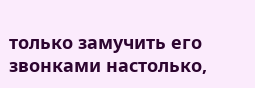только замучить его звонками настолько,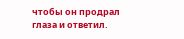чтобы он продрал глаза и ответил.